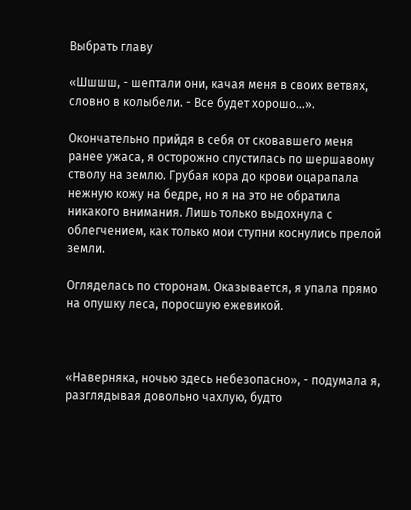Выбрать главу

«Шшшш, - шептали они, качая меня в своих ветвях, словно в колыбели. - Все будет хорошо…».

Окончательно прийдя в себя от сковавшего меня ранее ужаса, я осторожно спустилась по шершавому стволу на землю. Грубая кора до крови оцарапала нежную кожу на бедре, но я на это не обратила никакого внимания. Лишь только выдохнула с облегчением, как только мои ступни коснулись прелой земли.

Огляделась по сторонам. Оказывается, я упала прямо на опушку леса, поросшую ежевикой.



«Наверняка, ночью здесь небезопасно», - подумала я, разглядывая довольно чахлую, будто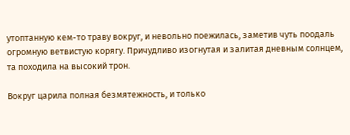утоптанную кем-то траву вокруг, и невольно поежилась, заметив чуть поодаль огромную ветвистую корягу. Причудливо изогнутая и залитая дневным солнцем, та походила на высокий трон.

Вокруг царила полная безмятежность, и только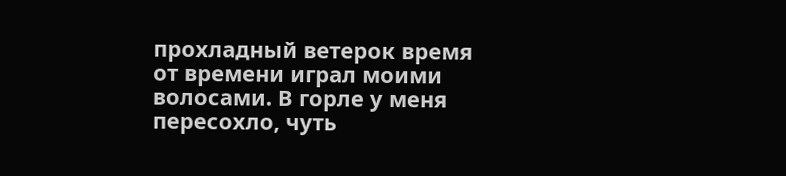прохладный ветерок время от времени играл моими волосами. В горле у меня пересохло, чуть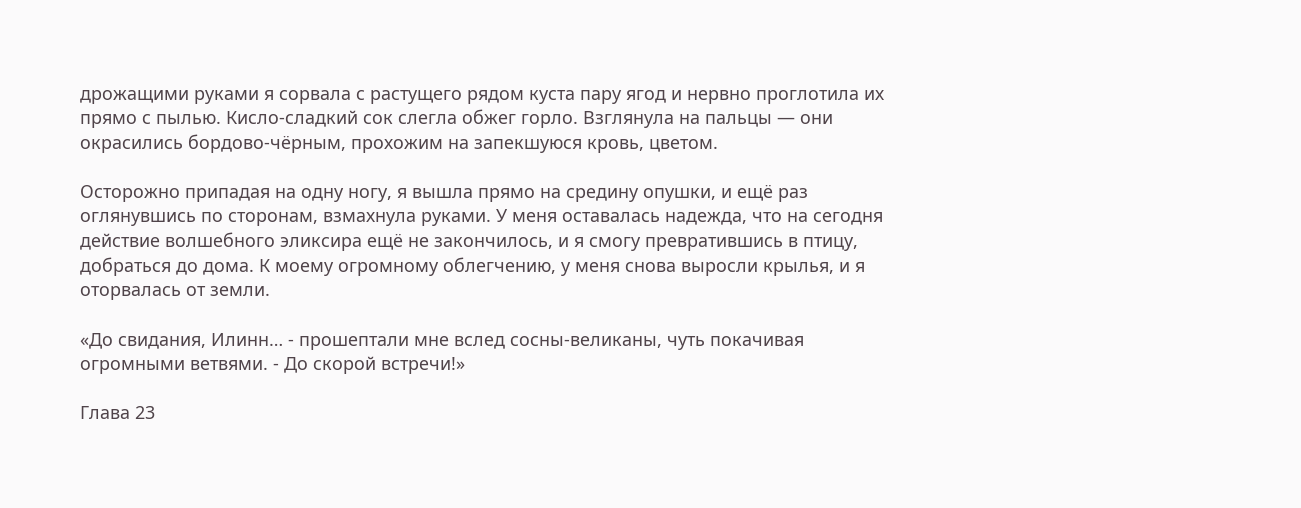дрожащими руками я сорвала с растущего рядом куста пару ягод и нервно проглотила их прямо с пылью. Кисло-сладкий сок слегла обжег горло. Взглянула на пальцы — они окрасились бордово-чёрным, прохожим на запекшуюся кровь, цветом.

Осторожно припадая на одну ногу, я вышла прямо на средину опушки, и ещё раз оглянувшись по сторонам, взмахнула руками. У меня оставалась надежда, что на сегодня действие волшебного эликсира ещё не закончилось, и я смогу превратившись в птицу, добраться до дома. К моему огромному облегчению, у меня снова выросли крылья, и я оторвалась от земли.

«До свидания, Илинн… - прошептали мне вслед сосны-великаны, чуть покачивая огромными ветвями. - До скорой встречи!»

Глава 23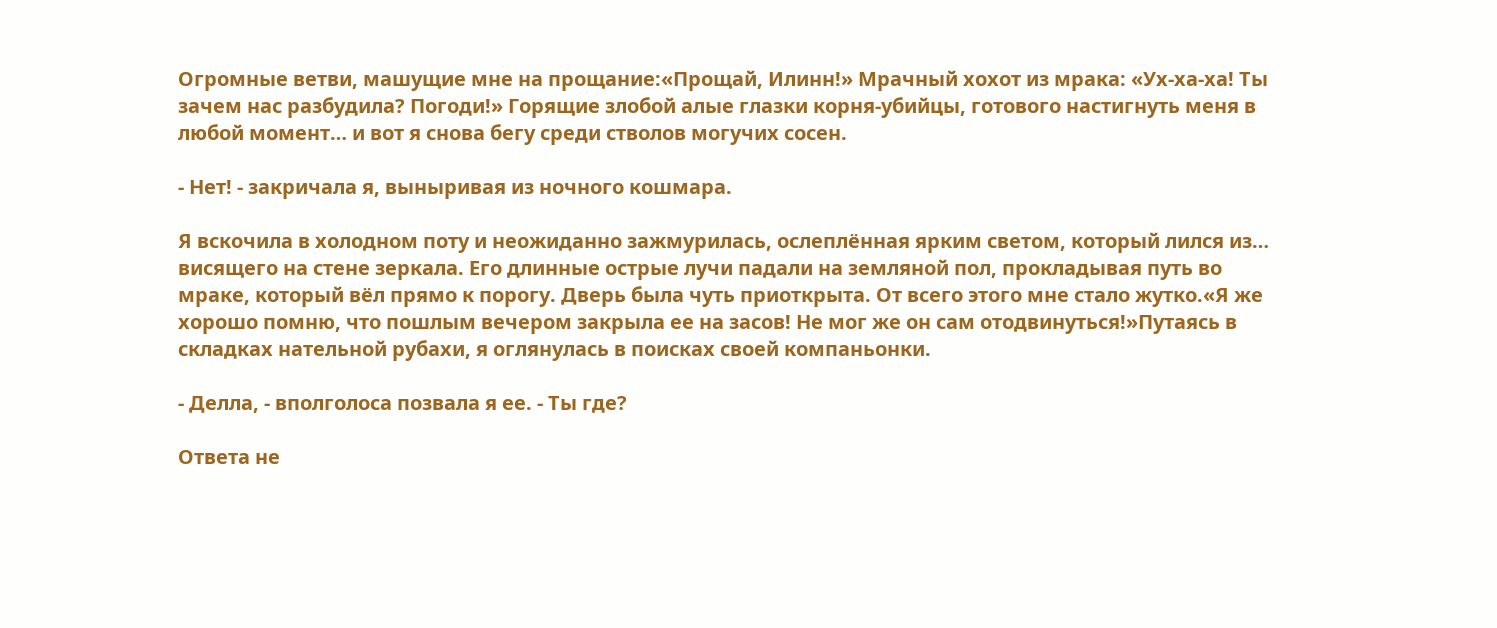Огромные ветви, машущие мне на прощание:«Прощай, Илинн!» Мрачный хохот из мрака: «Ух-ха-ха! Ты зачем нас разбудила? Погоди!» Горящие злобой алые глазки корня-убийцы, готового настигнуть меня в любой момент… и вот я снова бегу среди стволов могучих сосен.

- Нет! - закричала я, выныривая из ночного кошмара.

Я вскочила в холодном поту и неожиданно зажмурилась, ослеплённая ярким светом, который лился из… висящего на стене зеркала. Его длинные острые лучи падали на земляной пол, прокладывая путь во мраке, который вёл прямо к порогу. Дверь была чуть приоткрыта. От всего этого мне стало жутко.«Я же хорошо помню, что пошлым вечером закрыла ее на засов! Не мог же он сам отодвинуться!»Путаясь в складках нательной рубахи, я оглянулась в поисках своей компаньонки.

- Делла, - вполголоса позвала я ее. - Ты где?

Ответа не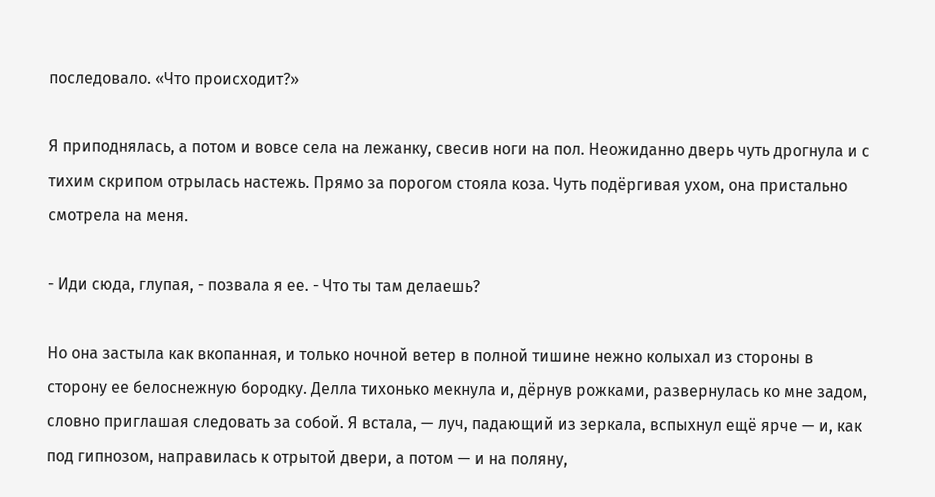последовало. «Что происходит?»

Я приподнялась, а потом и вовсе села на лежанку, свесив ноги на пол. Неожиданно дверь чуть дрогнула и с тихим скрипом отрылась настежь. Прямо за порогом стояла коза. Чуть подёргивая ухом, она пристально смотрела на меня.

- Иди сюда, глупая, - позвала я ее. - Что ты там делаешь?

Но она застыла как вкопанная, и только ночной ветер в полной тишине нежно колыхал из стороны в сторону ее белоснежную бородку. Делла тихонько мекнула и, дёрнув рожками, развернулась ко мне задом, словно приглашая следовать за собой. Я встала, — луч, падающий из зеркала, вспыхнул ещё ярче — и, как под гипнозом, направилась к отрытой двери, а потом — и на поляну,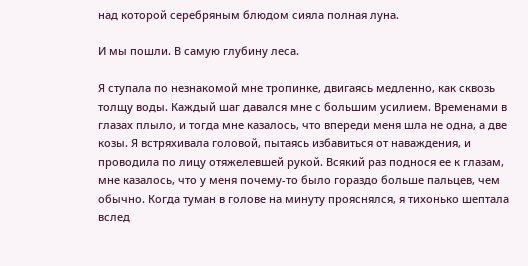над которой серебряным блюдом сияла полная луна.

И мы пошли. В самую глубину леса.

Я ступала по незнакомой мне тропинке, двигаясь медленно, как сквозь толщу воды. Каждый шаг давался мне с большим усилием. Временами в глазах плыло, и тогда мне казалось, что впереди меня шла не одна, а две козы. Я встряхивала головой, пытаясь избавиться от наваждения, и проводила по лицу отяжелевшей рукой. Всякий раз поднося ее к глазам, мне казалось, что у меня почему-то было гораздо больше пальцев, чем обычно. Когда туман в голове на минуту прояснялся, я тихонько шептала вслед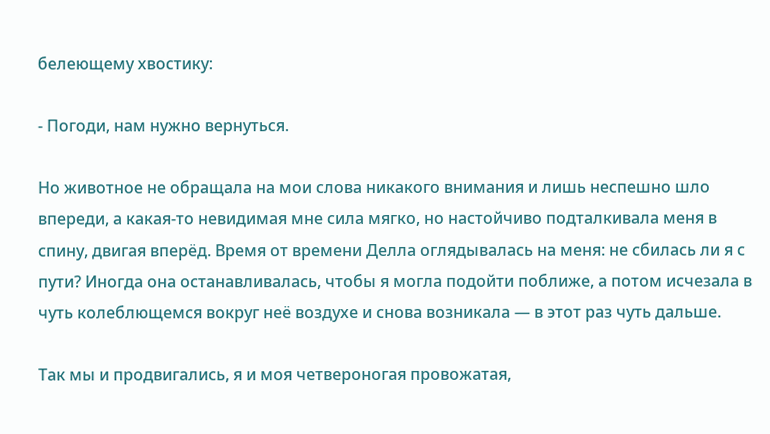белеющему хвостику:

- Погоди, нам нужно вернуться.

Но животное не обращала на мои слова никакого внимания и лишь неспешно шло впереди, а какая-то невидимая мне сила мягко, но настойчиво подталкивала меня в спину, двигая вперёд. Время от времени Делла оглядывалась на меня: не сбилась ли я с пути? Иногда она останавливалась, чтобы я могла подойти поближе, а потом исчезала в чуть колеблющемся вокруг неё воздухе и снова возникала — в этот раз чуть дальше.

Так мы и продвигались, я и моя четвероногая провожатая,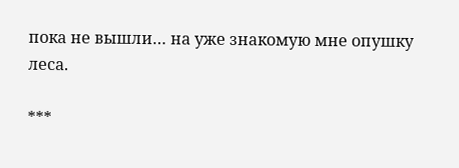пока не вышли… на уже знакомую мне опушку леса.

***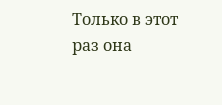Только в этот раз она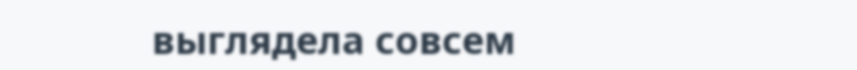выглядела совсем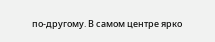по-другому. В самом центре ярко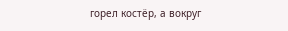горел костёр, а вокруг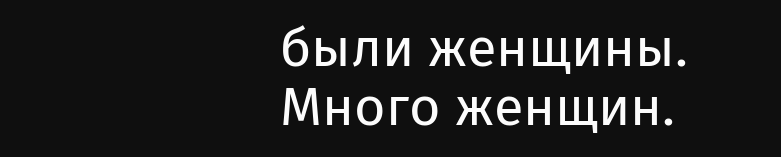были женщины. Много женщин.